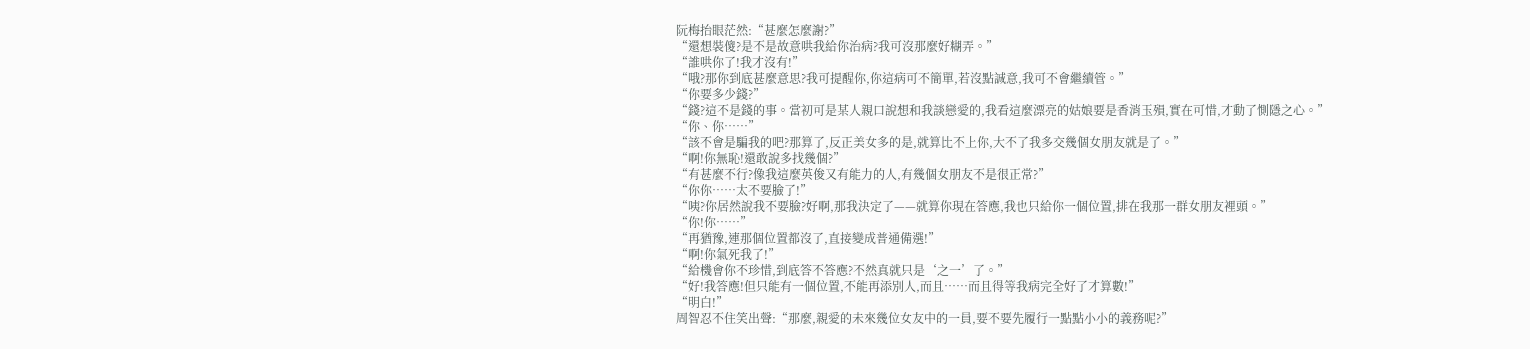阮梅抬眼茫然:“甚麼怎麼謝?”
“還想裝傻?是不是故意哄我給你治病?我可沒那麼好糊弄。”
“誰哄你了!我才沒有!”
“哦?那你到底甚麼意思?我可提醒你,你這病可不簡單,若沒點誠意,我可不會繼續管。”
“你要多少錢?”
“錢?這不是錢的事。當初可是某人親口說想和我談戀愛的,我看這麼漂亮的姑娘要是香消玉殞,實在可惜,才動了惻隱之心。”
“你、你……”
“該不會是騙我的吧?那算了,反正美女多的是,就算比不上你,大不了我多交幾個女朋友就是了。”
“啊!你無恥!還敢說多找幾個?”
“有甚麼不行?像我這麼英俊又有能力的人,有幾個女朋友不是很正常?”
“你你……太不要臉了!”
“咦?你居然說我不要臉?好啊,那我決定了——就算你現在答應,我也只給你一個位置,排在我那一群女朋友裡頭。”
“你!你……”
“再猶豫,連那個位置都沒了,直接變成普通備選!”
“啊!你氣死我了!”
“給機會你不珍惜,到底答不答應?不然真就只是‘之一’了。”
“好!我答應!但只能有一個位置,不能再添別人,而且……而且得等我病完全好了才算數!”
“明白!”
周智忍不住笑出聲:“那麼,親愛的未來幾位女友中的一員,要不要先履行一點點小小的義務呢?”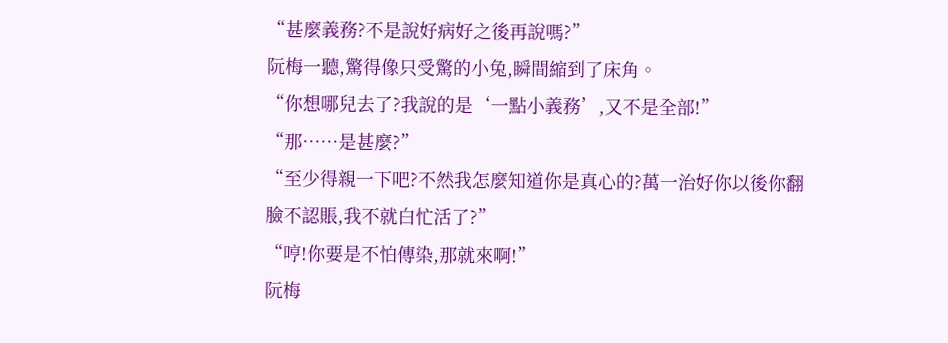“甚麼義務?不是說好病好之後再說嗎?”
阮梅一聽,驚得像只受驚的小兔,瞬間縮到了床角。
“你想哪兒去了?我說的是‘一點小義務’,又不是全部!”
“那……是甚麼?”
“至少得親一下吧?不然我怎麼知道你是真心的?萬一治好你以後你翻臉不認賬,我不就白忙活了?”
“哼!你要是不怕傳染,那就來啊!”
阮梅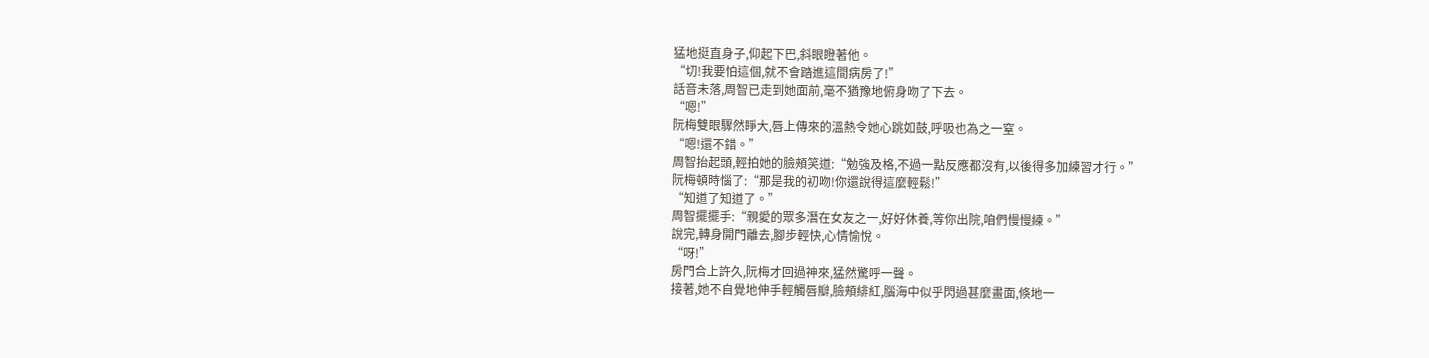猛地挺直身子,仰起下巴,斜眼瞪著他。
“切!我要怕這個,就不會踏進這間病房了!”
話音未落,周智已走到她面前,毫不猶豫地俯身吻了下去。
“嗯!”
阮梅雙眼驟然睜大,唇上傳來的溫熱令她心跳如鼓,呼吸也為之一窒。
“嗯!還不錯。”
周智抬起頭,輕拍她的臉頰笑道:“勉強及格,不過一點反應都沒有,以後得多加練習才行。”
阮梅頓時惱了:“那是我的初吻!你還說得這麼輕鬆!”
“知道了知道了。”
周智擺擺手:“親愛的眾多潛在女友之一,好好休養,等你出院,咱們慢慢練。”
說完,轉身開門離去,腳步輕快,心情愉悅。
“呀!”
房門合上許久,阮梅才回過神來,猛然驚呼一聲。
接著,她不自覺地伸手輕觸唇瓣,臉頰緋紅,腦海中似乎閃過甚麼畫面,倏地一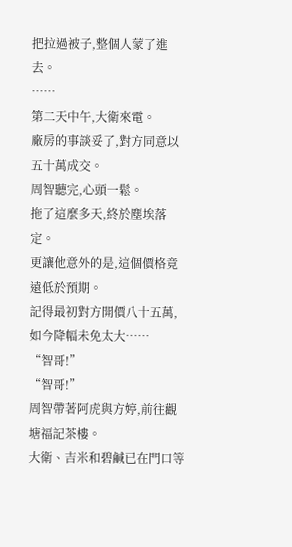把拉過被子,整個人蒙了進去。
……
第二天中午,大衛來電。
廠房的事談妥了,對方同意以五十萬成交。
周智聽完,心頭一鬆。
拖了這麼多天,終於塵埃落定。
更讓他意外的是,這個價格竟遠低於預期。
記得最初對方開價八十五萬,如今降幅未免太大……
“智哥!”
“智哥!”
周智帶著阿虎與方婷,前往觀塘福記茶樓。
大衛、吉米和碧鹹已在門口等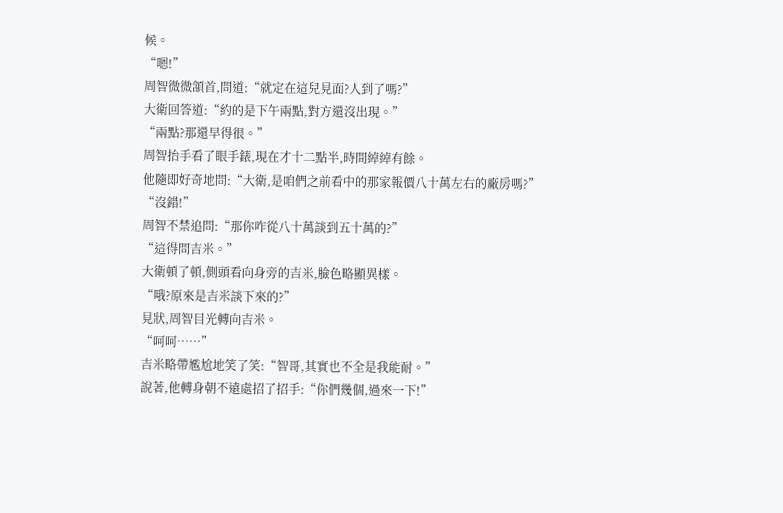候。
“嗯!”
周智微微頷首,問道:“就定在這兒見面?人到了嗎?”
大衛回答道:“約的是下午兩點,對方還沒出現。”
“兩點?那還早得很。”
周智抬手看了眼手錶,現在才十二點半,時間綽綽有餘。
他隨即好奇地問:“大衛,是咱們之前看中的那家報價八十萬左右的廠房嗎?”
“沒錯!”
周智不禁追問:“那你咋從八十萬談到五十萬的?”
“這得問吉米。”
大衛頓了頓,側頭看向身旁的吉米,臉色略顯異樣。
“哦?原來是吉米談下來的?”
見狀,周智目光轉向吉米。
“呵呵……”
吉米略帶尷尬地笑了笑:“智哥,其實也不全是我能耐。”
說著,他轉身朝不遠處招了招手:“你們幾個,過來一下!”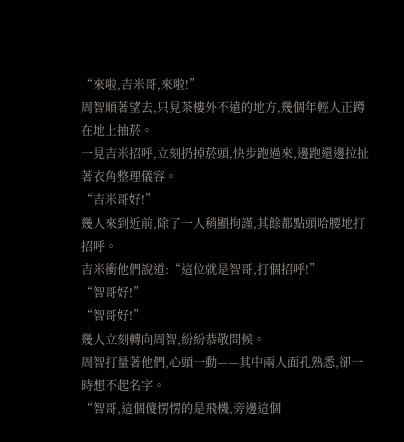“來啦,吉米哥,來啦!”
周智順著望去,只見茶樓外不遠的地方,幾個年輕人正蹲在地上抽菸。
一見吉米招呼,立刻扔掉菸頭,快步跑過來,邊跑還邊拉扯著衣角整理儀容。
“吉米哥好!”
幾人來到近前,除了一人稍顯拘謹,其餘都點頭哈腰地打招呼。
吉米衝他們說道:“這位就是智哥,打個招呼!”
“智哥好!”
“智哥好!”
幾人立刻轉向周智,紛紛恭敬問候。
周智打量著他們,心頭一動——其中兩人面孔熟悉,卻一時想不起名字。
“智哥,這個傻愣愣的是飛機,旁邊這個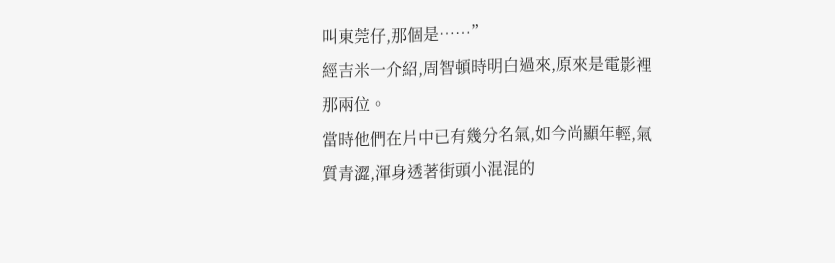叫東莞仔,那個是……”
經吉米一介紹,周智頓時明白過來,原來是電影裡那兩位。
當時他們在片中已有幾分名氣,如今尚顯年輕,氣質青澀,渾身透著街頭小混混的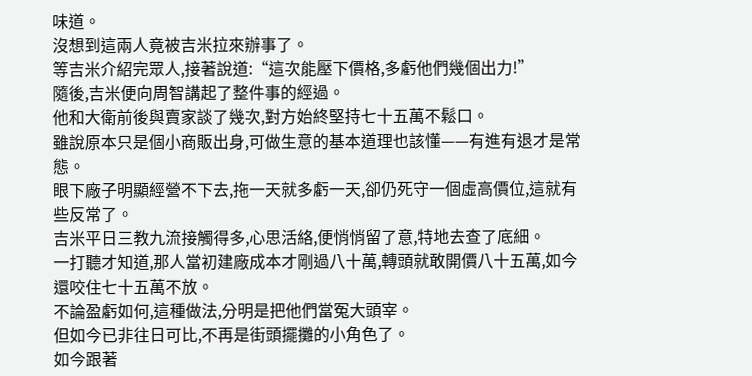味道。
沒想到這兩人竟被吉米拉來辦事了。
等吉米介紹完眾人,接著說道:“這次能壓下價格,多虧他們幾個出力!”
隨後,吉米便向周智講起了整件事的經過。
他和大衛前後與賣家談了幾次,對方始終堅持七十五萬不鬆口。
雖說原本只是個小商販出身,可做生意的基本道理也該懂——有進有退才是常態。
眼下廠子明顯經營不下去,拖一天就多虧一天,卻仍死守一個虛高價位,這就有些反常了。
吉米平日三教九流接觸得多,心思活絡,便悄悄留了意,特地去查了底細。
一打聽才知道,那人當初建廠成本才剛過八十萬,轉頭就敢開價八十五萬,如今還咬住七十五萬不放。
不論盈虧如何,這種做法,分明是把他們當冤大頭宰。
但如今已非往日可比,不再是街頭擺攤的小角色了。
如今跟著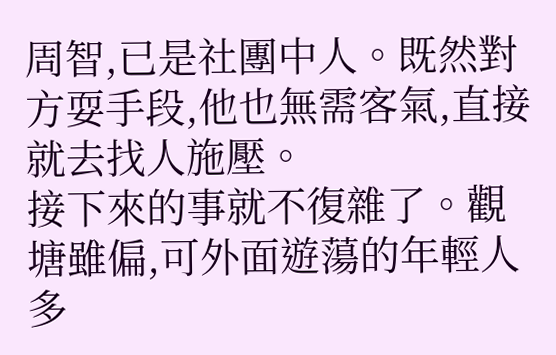周智,已是社團中人。既然對方耍手段,他也無需客氣,直接就去找人施壓。
接下來的事就不復雜了。觀塘雖偏,可外面遊蕩的年輕人多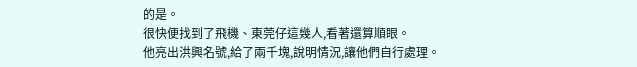的是。
很快便找到了飛機、東莞仔這幾人,看著還算順眼。
他亮出洪興名號,給了兩千塊,說明情況,讓他們自行處理。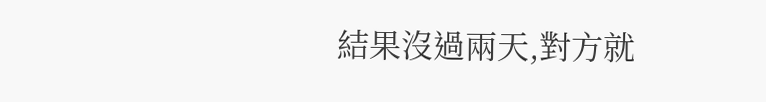結果沒過兩天,對方就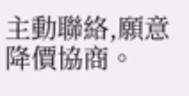主動聯絡,願意降價協商。